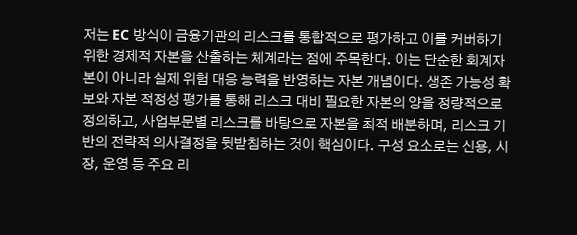저는 EC 방식이 금융기관의 리스크를 통합적으로 평가하고 이를 커버하기 위한 경제적 자본을 산출하는 체계라는 점에 주목한다. 이는 단순한 회계자본이 아니라 실제 위험 대응 능력을 반영하는 자본 개념이다. 생존 가능성 확보와 자본 적정성 평가를 통해 리스크 대비 필요한 자본의 양을 정량적으로 정의하고, 사업부문별 리스크를 바탕으로 자본을 최적 배분하며, 리스크 기반의 전략적 의사결정을 뒷받침하는 것이 핵심이다. 구성 요소로는 신용, 시장, 운영 등 주요 리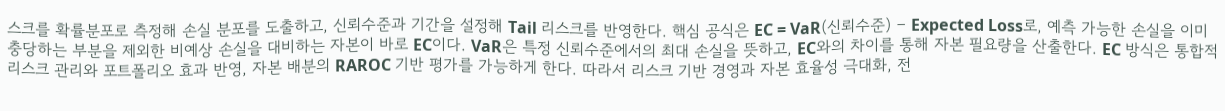스크를 확률분포로 측정해 손실 분포를 도출하고, 신뢰수준과 기간을 설정해 Tail 리스크를 반영한다. 핵심 공식은 EC = VaR(신뢰수준) − Expected Loss로, 예측 가능한 손실을 이미 충당하는 부분을 제외한 비예상 손실을 대비하는 자본이 바로 EC이다. VaR은 특정 신뢰수준에서의 최대 손실을 뜻하고, EC와의 차이를 통해 자본 필요량을 산출한다. EC 방식은 통합적 리스크 관리와 포트폴리오 효과 반영, 자본 배분의 RAROC 기반 평가를 가능하게 한다. 따라서 리스크 기반 경영과 자본 효율성 극대화, 전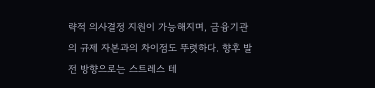략적 의사결정 지원이 가능해지며, 금융기관의 규제 자본과의 차이점도 뚜렷하다. 향후 발전 방향으로는 스트레스 테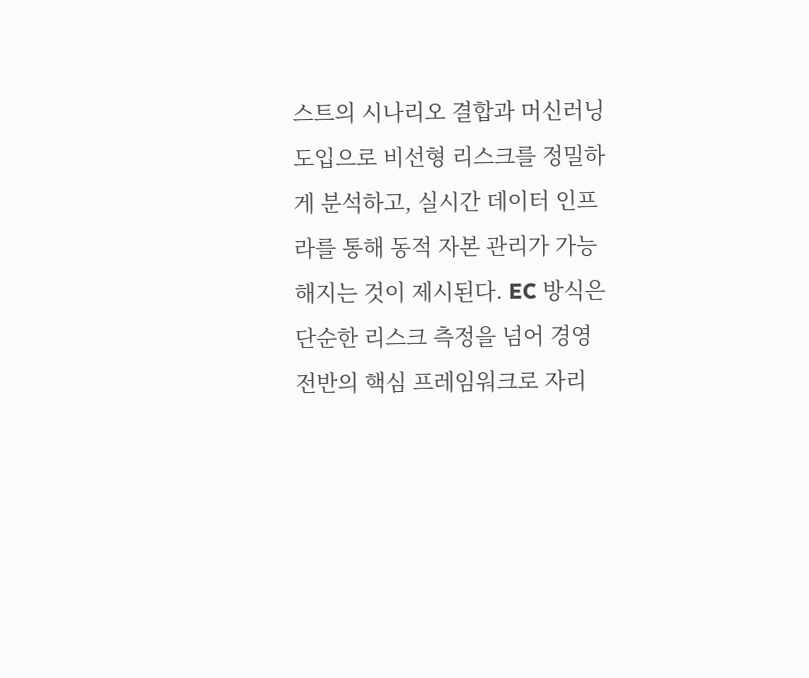스트의 시나리오 결합과 머신러닝 도입으로 비선형 리스크를 정밀하게 분석하고, 실시간 데이터 인프라를 통해 동적 자본 관리가 가능해지는 것이 제시된다. EC 방식은 단순한 리스크 측정을 넘어 경영 전반의 핵심 프레임워크로 자리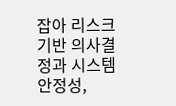잡아 리스크 기반 의사결정과 시스템 안정성,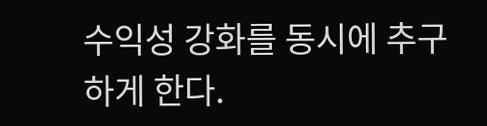수익성 강화를 동시에 추구하게 한다.